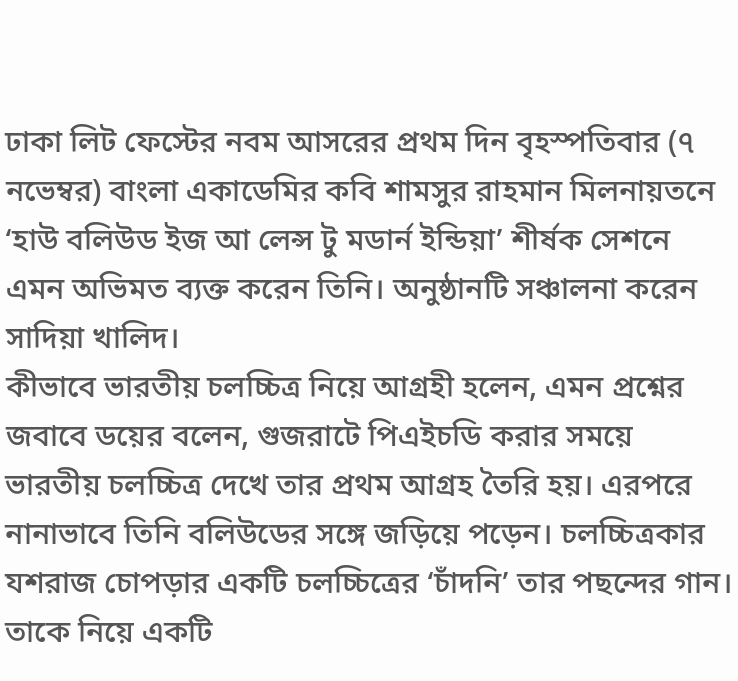ঢাকা লিট ফেস্টের নবম আসরের প্রথম দিন বৃহস্পতিবার (৭ নভেম্বর) বাংলা একাডেমির কবি শামসুর রাহমান মিলনায়তনে ‘হাউ বলিউড ইজ আ লেন্স টু মডার্ন ইন্ডিয়া’ শীর্ষক সেশনে এমন অভিমত ব্যক্ত করেন তিনি। অনুষ্ঠানটি সঞ্চালনা করেন সাদিয়া খালিদ।
কীভাবে ভারতীয় চলচ্চিত্র নিয়ে আগ্রহী হলেন, এমন প্রশ্নের জবাবে ডয়ের বলেন, গুজরাটে পিএইচডি করার সময়ে ভারতীয় চলচ্চিত্র দেখে তার প্রথম আগ্রহ তৈরি হয়। এরপরে নানাভাবে তিনি বলিউডের সঙ্গে জড়িয়ে পড়েন। চলচ্চিত্রকার যশরাজ চোপড়ার একটি চলচ্চিত্রের ‘চাঁদনি’ তার পছন্দের গান। তাকে নিয়ে একটি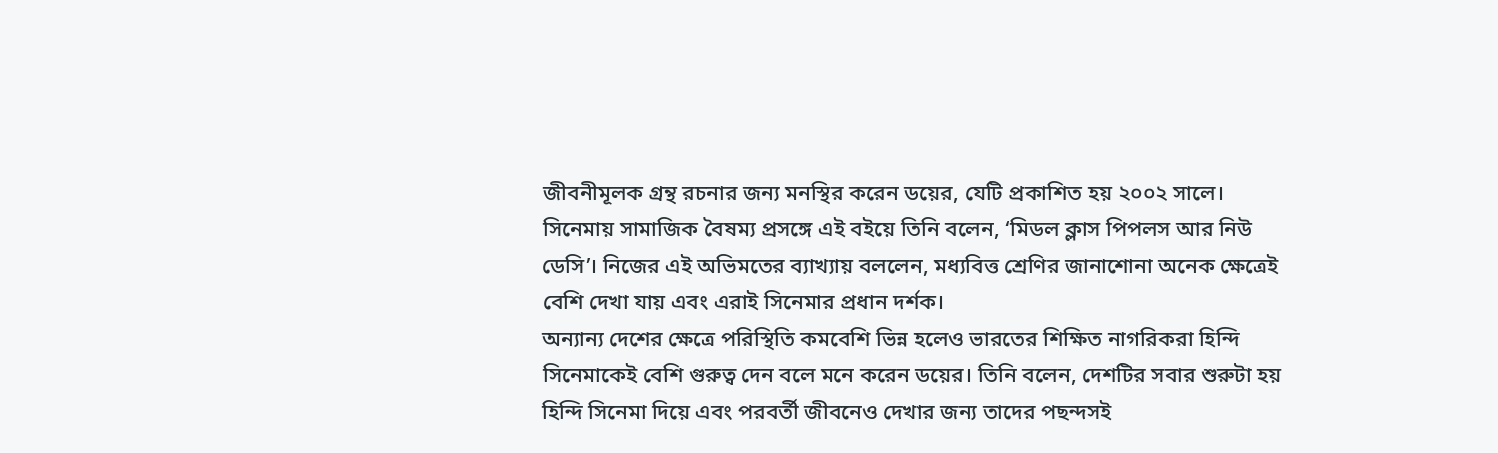জীবনীমূলক গ্রন্থ রচনার জন্য মনস্থির করেন ডয়ের, যেটি প্রকাশিত হয় ২০০২ সালে।
সিনেমায় সামাজিক বৈষম্য প্রসঙ্গে এই বইয়ে তিনি বলেন, ‘মিডল ক্লাস পিপলস আর নিউ ডেসি’। নিজের এই অভিমতের ব্যাখ্যায় বললেন, মধ্যবিত্ত শ্রেণির জানাশোনা অনেক ক্ষেত্রেই বেশি দেখা যায় এবং এরাই সিনেমার প্রধান দর্শক।
অন্যান্য দেশের ক্ষেত্রে পরিস্থিতি কমবেশি ভিন্ন হলেও ভারতের শিক্ষিত নাগরিকরা হিন্দি সিনেমাকেই বেশি গুরুত্ব দেন বলে মনে করেন ডয়ের। তিনি বলেন, দেশটির সবার শুরুটা হয় হিন্দি সিনেমা দিয়ে এবং পরবর্তী জীবনেও দেখার জন্য তাদের পছন্দসই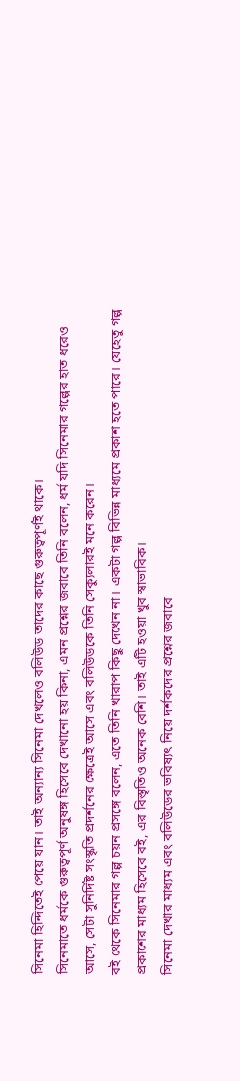সিনেমা হিন্দিতেই পেয়ে যান। তাই অন্যান্য সিনেমা দেখলেও বলিউড তাদের কাছে গুরুত্বপূর্ণই থাকে।
সিনেমাতে ধর্মকে গুরুত্বপূর্ণ অনুষঙ্গ হিসেবে দেখানো হয় কিনা, এমন প্রশ্নের জবাবে তিনি বলেন, ধর্ম যদি সিনেমার গল্পের হাত ধরেও আসে, সেটা সুনির্দিষ্ট সংস্কৃতি প্রদর্শনের ক্ষেত্রেই আসে এবং বলিউডকে তিনি সেক্যুলারই মনে করেন।
বই থেকে সিনেমার গল্প চয়ন প্রসঙ্গে বলেন, এতে তিনি খারাপ কিছু দেখেন না। একটা গল্প বিভিন্ন মাধ্যমে প্রকাশ হতে পারে। যেহেতু গল্প প্রকাশের মাধ্যম হিসেবে বই, এর বিস্তৃতিও অনেক বেশি। তাই এটি হওয়া খুব স্বাভাবিক।
সিনেমা দেখার মাধ্যম এবং বলিউডের ভবিষ্যৎ নিয়ে দর্শকদের প্রশ্নের জবাবে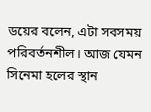ডয়ের বলেন, এটা সবসময় পরিবর্তনশীল। আজ যেমন সিনেমা হলের স্থান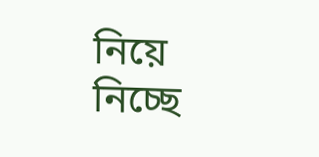নিয়ে নিচ্ছে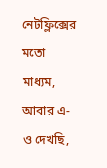নেটফ্লিক্সের মতো মাধ্যম, আবার এ-ও দেখছি,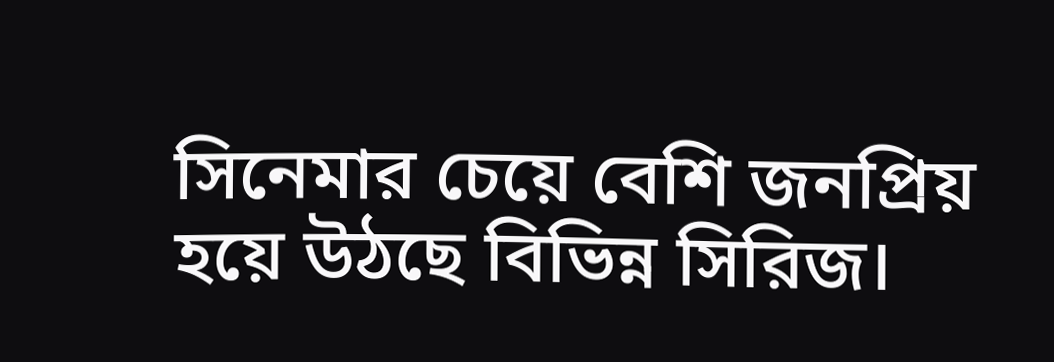সিনেমার চেয়ে বেশি জনপ্রিয় হয়ে উঠছে বিভিন্ন সিরিজ।